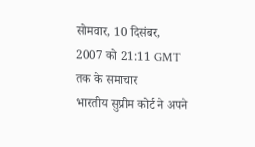सोमवार, 10 दिसंबर, 2007 को 21:11 GMT तक के समाचार
भारतीय सुप्रीम कोर्ट ने अपने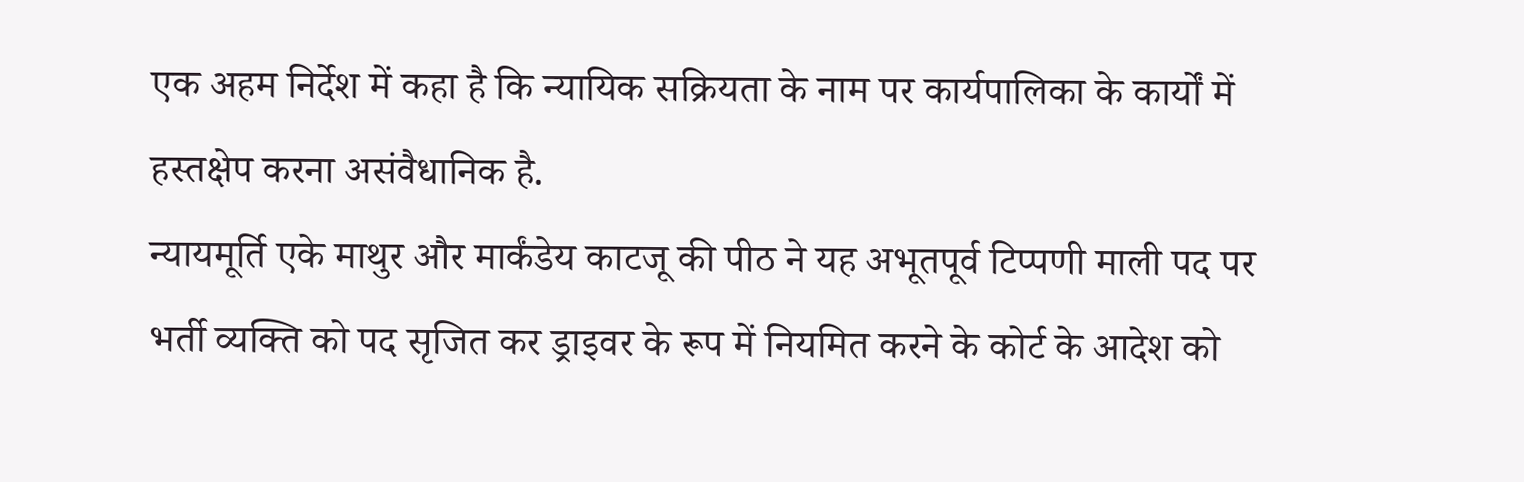एक अहम निर्देश में कहा है कि न्यायिक सक्रियता के नाम पर कार्यपालिका के कार्यों में हस्तक्षेप करना असंवैधानिक है.
न्यायमूर्ति एके माथुर और मार्कंडेय काटजू की पीठ ने यह अभूतपूर्व टिप्पणी माली पद पर भर्ती व्यक्ति को पद सृजित कर ड्राइवर के रूप में नियमित करने के कोर्ट के आदेश को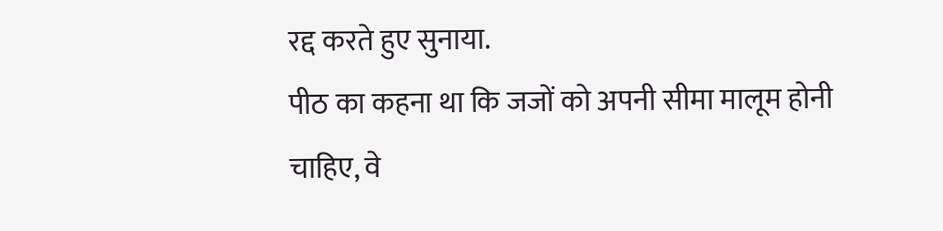रद्द करते हुए सुनाया.
पीठ का कहना था कि जजों को अपनी सीमा मालूम होनी चाहिए, वे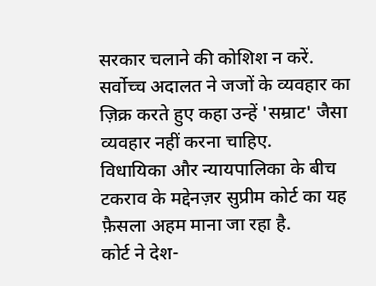सरकार चलाने की कोशिश न करें.
सर्वोच्च अदालत ने जजों के व्यवहार का ज़िक्र करते हुए कहा उन्हें 'सम्राट' जैसा व्यवहार नहीं करना चाहिए.
विधायिका और न्यायपालिका के बीच टकराव के मद्देनज़र सुप्रीम कोर्ट का यह फ़ैसला अहम माना जा रहा है.
कोर्ट ने देश-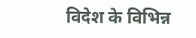विदेश के विभिन्न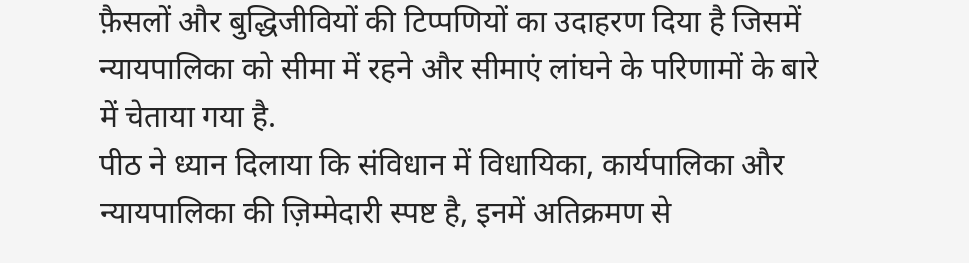फ़ैसलों और बुद्धिजीवियों की टिप्पणियों का उदाहरण दिया है जिसमें न्यायपालिका को सीमा में रहने और सीमाएं लांघने के परिणामों के बारे में चेताया गया है.
पीठ ने ध्यान दिलाया कि संविधान में विधायिका, कार्यपालिका और न्यायपालिका की ज़िम्मेदारी स्पष्ट है, इनमें अतिक्रमण से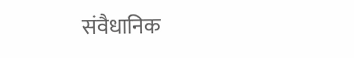संवैधानिक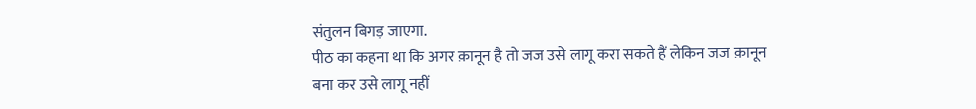संतुलन बिगड़ जाएगा.
पीठ का कहना था कि अगर क़ानून है तो जज उसे लागू करा सकते हैं लेकिन जज क़ानून बना कर उसे लागू नहीं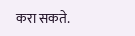करा सकते.